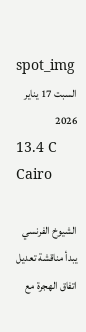spot_img
السبت 17 يناير 2026
13.4 C
Cairo

الشيوخ الفرنسي يبدأ مناقشة تعديل اتفاق الهجرة مع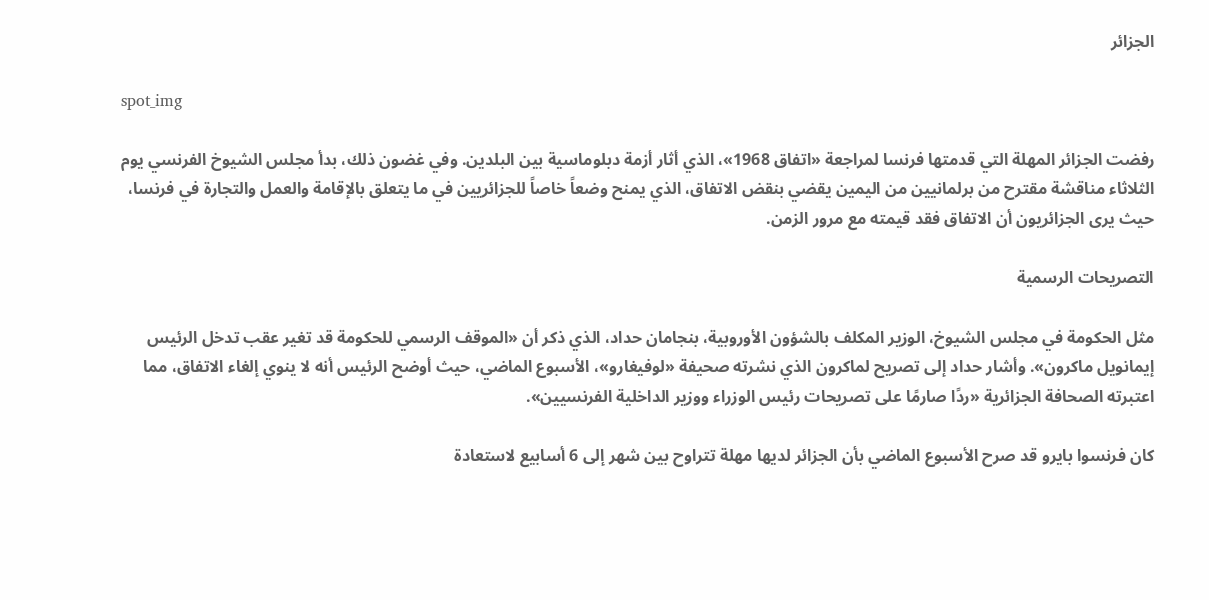الجزائر

spot_img

رفضت الجزائر المهلة التي قدمتها فرنسا لمراجعة «اتفاق 1968»، الذي أثار أزمة دبلوماسية بين البلدين. وفي غضون ذلك، بدأ مجلس الشيوخ الفرنسي يوم الثلاثاء مناقشة مقترح من برلمانيين من اليمين يقضي بنقض الاتفاق، الذي يمنح وضعاً خاصاً للجزائريين في ما يتعلق بالإقامة والعمل والتجارة في فرنسا، حيث يرى الجزائريون أن الاتفاق فقد قيمته مع مرور الزمن.

التصريحات الرسمية

مثل الحكومة في مجلس الشيوخ، الوزير المكلف بالشؤون الأوروبية، بنجامان حداد، الذي ذكر أن «الموقف الرسمي للحكومة قد تغير عقب تدخل الرئيس إيمانويل ماكرون». وأشار حداد إلى تصريح لماكرون الذي نشرته صحيفة «لوفيغارو»، الأسبوع الماضي، حيث أوضح الرئيس أنه لا ينوي إلغاء الاتفاق، مما اعتبرته الصحافة الجزائرية «ردًا صارمًا على تصريحات رئيس الوزراء ووزير الداخلية الفرنسيين».

كان فرنسوا بايرو قد صرح الأسبوع الماضي بأن الجزائر لديها مهلة تتراوح بين شهر إلى 6 أسابيع لاستعادة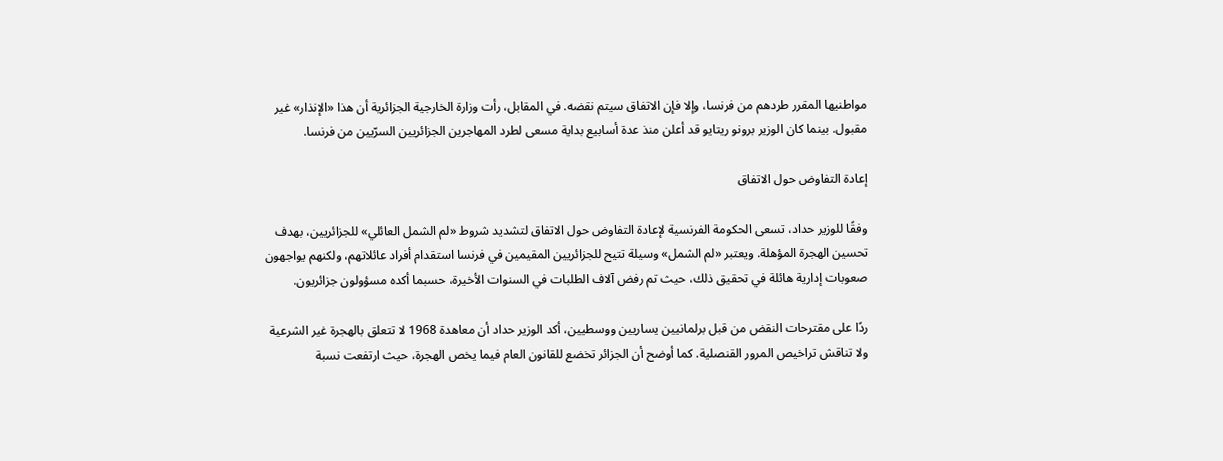مواطنيها المقرر طردهم من فرنسا، وإلا فإن الاتفاق سيتم نقضه. في المقابل، رأت وزارة الخارجية الجزائرية أن هذا «الإنذار» غير مقبول. بينما كان الوزير برونو ريتايو قد أعلن منذ عدة أسابيع بداية مسعى لطرد المهاجرين الجزائريين السرّيين من فرنسا.

إعادة التفاوض حول الاتفاق

وفقًا للوزير حداد، تسعى الحكومة الفرنسية لإعادة التفاوض حول الاتفاق لتشديد شروط «لم الشمل العائلي» للجزائريين، بهدف تحسين الهجرة المؤهلة. ويعتبر «لم الشمل» وسيلة تتيح للجزائريين المقيمين في فرنسا استقدام أفراد عائلاتهم، ولكنهم يواجهون صعوبات إدارية هائلة في تحقيق ذلك، حيث تم رفض آلاف الطلبات في السنوات الأخيرة، حسبما أكده مسؤولون جزائريون.

ردًا على مقترحات النقض من قبل برلمانيين يساريين ووسطيين، أكد الوزير حداد أن معاهدة 1968 لا تتعلق بالهجرة غير الشرعية ولا تناقش تراخيص المرور القنصلية. كما أوضح أن الجزائر تخضع للقانون العام فيما يخص الهجرة، حيث ارتفعت نسبة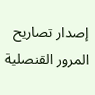إصدار تصاريح المرور القنصلية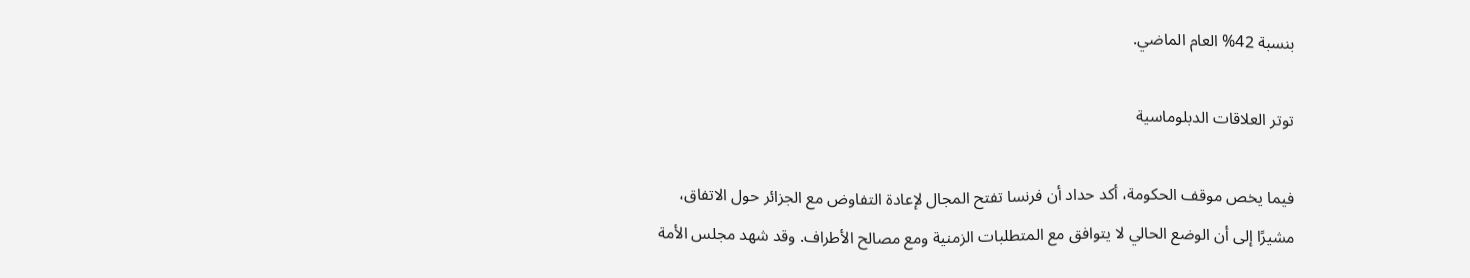بنسبة 42% العام الماضي.

توتر العلاقات الدبلوماسية

فيما يخص موقف الحكومة، أكد حداد أن فرنسا تفتح المجال لإعادة التفاوض مع الجزائر حول الاتفاق، مشيرًا إلى أن الوضع الحالي لا يتوافق مع المتطلبات الزمنية ومع مصالح الأطراف. وقد شهد مجلس الأمة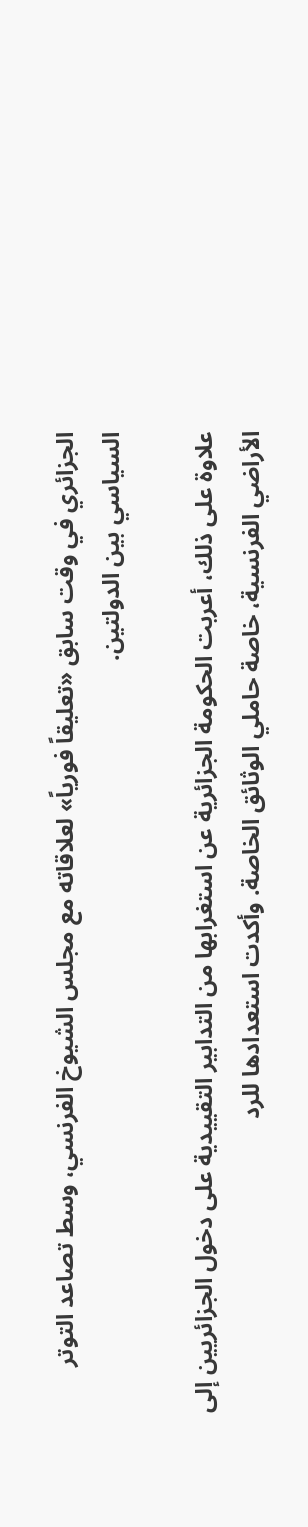الجزائري في وقت سابق «تعليقاً فورياً» لعلاقاته مع مجلس الشيوخ الفرنسي، وسط تصاعد التوتر السياسي بين الدولتين.

علاوة على ذلك، أعربت الحكومة الجزائرية عن استغرابها من التدابير التقييدية على دخول الجزائريين إلى الأراضي الفرنسية، خاصة حاملي الوثائق الخاصة. وأكدت استعدادها للرد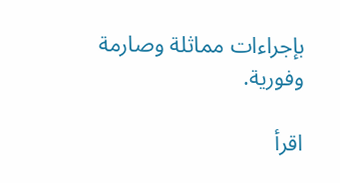بإجراءات مماثلة وصارمة وفورية.

اقرأ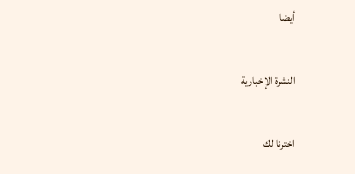أيضا

النشرة الإخبارية

اخترنا لك